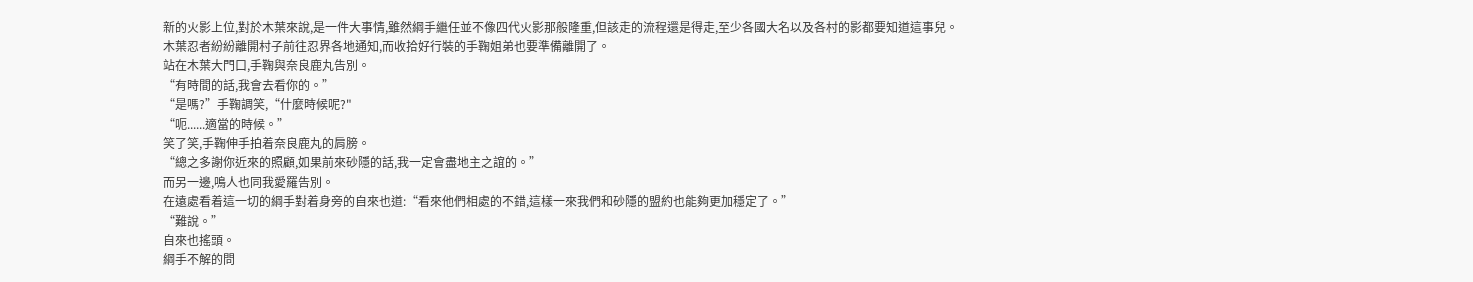新的火影上位,對於木葉來說,是一件大事情,雖然綱手繼任並不像四代火影那般隆重,但該走的流程還是得走,至少各國大名以及各村的影都要知道這事兒。
木葉忍者紛紛離開村子前往忍界各地通知,而收拾好行裝的手鞠姐弟也要準備離開了。
站在木葉大門口,手鞠與奈良鹿丸告別。
“有時間的話,我會去看你的。”
“是嗎?”手鞠調笑,“什麼時候呢?"
“呃......適當的時候。”
笑了笑,手鞠伸手拍着奈良鹿丸的肩膀。
“總之多謝你近來的照顧,如果前來砂隱的話,我一定會盡地主之誼的。”
而另一邊,鳴人也同我愛羅告別。
在遠處看着這一切的綱手對着身旁的自來也道:“看來他們相處的不錯,這樣一來我們和砂隱的盟約也能夠更加穩定了。”
“難說。”
自來也搖頭。
綱手不解的問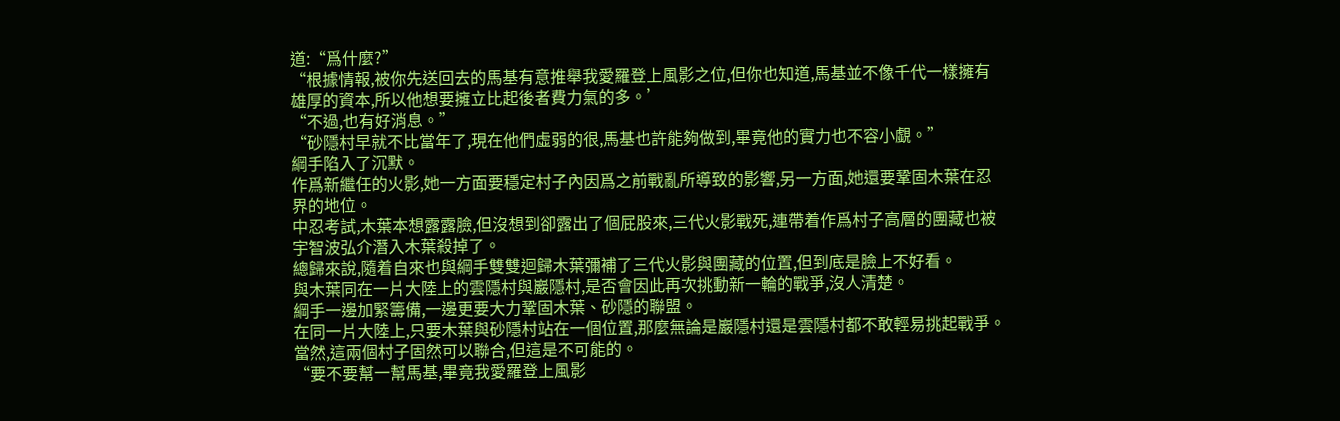道:“爲什麼?”
“根據情報,被你先送回去的馬基有意推舉我愛羅登上風影之位,但你也知道,馬基並不像千代一樣擁有雄厚的資本,所以他想要擁立比起後者費力氣的多。’
“不過,也有好消息。”
“砂隱村早就不比當年了,現在他們虛弱的很,馬基也許能夠做到,畢竟他的實力也不容小覷。”
綱手陷入了沉默。
作爲新繼任的火影,她一方面要穩定村子內因爲之前戰亂所導致的影響,另一方面,她還要鞏固木葉在忍界的地位。
中忍考試,木葉本想露露臉,但沒想到卻露出了個屁股來,三代火影戰死,連帶着作爲村子高層的團藏也被宇智波弘介潛入木葉殺掉了。
總歸來說,隨着自來也與綱手雙雙迴歸木葉彌補了三代火影與團藏的位置,但到底是臉上不好看。
與木葉同在一片大陸上的雲隱村與巖隱村,是否會因此再次挑動新一輪的戰爭,沒人清楚。
綱手一邊加緊籌備,一邊更要大力鞏固木葉、砂隱的聯盟。
在同一片大陸上,只要木葉與砂隱村站在一個位置,那麼無論是巖隱村還是雲隱村都不敢輕易挑起戰爭。
當然,這兩個村子固然可以聯合,但這是不可能的。
“要不要幫一幫馬基,畢竟我愛羅登上風影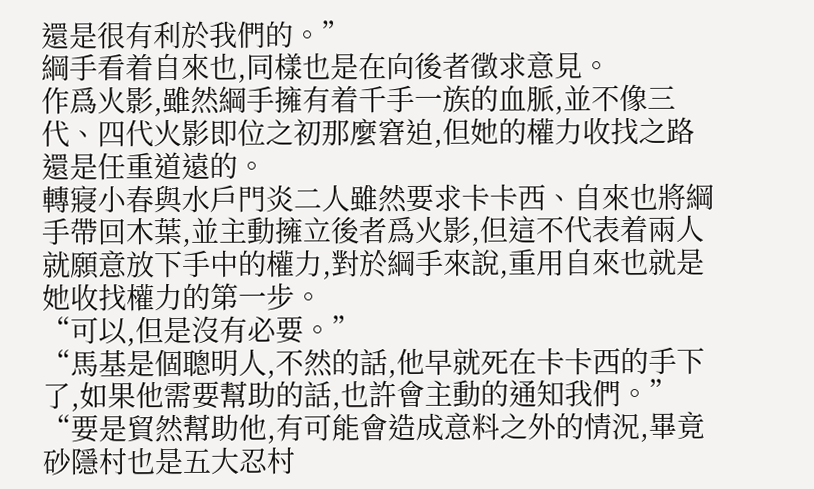還是很有利於我們的。”
綱手看着自來也,同樣也是在向後者徵求意見。
作爲火影,雖然綱手擁有着千手一族的血脈,並不像三代、四代火影即位之初那麼窘迫,但她的權力收找之路還是任重道遠的。
轉寢小春與水戶門炎二人雖然要求卡卡西、自來也將綱手帶回木葉,並主動擁立後者爲火影,但這不代表着兩人就願意放下手中的權力,對於綱手來說,重用自來也就是她收找權力的第一步。
“可以,但是沒有必要。”
“馬基是個聰明人,不然的話,他早就死在卡卡西的手下了,如果他需要幫助的話,也許會主動的通知我們。”
“要是貿然幫助他,有可能會造成意料之外的情況,畢竟砂隱村也是五大忍村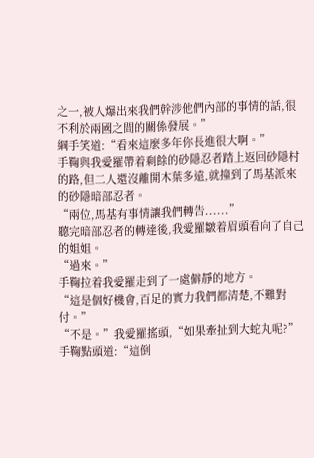之一,被人爆出來我們幹涉他們內部的事情的話,很不利於兩國之間的關係發展。”
綱手笑道:“看來這麼多年你長進很大啊。”
手鞠與我愛羅帶着剩餘的砂隱忍者踏上返回砂隱村的路,但二人還沒離開木葉多遠,就撞到了馬基派來的砂隱暗部忍者。
“兩位,馬基有事情讓我們轉告......”
聽完暗部忍者的轉達後,我愛羅皺着眉頭看向了自己的姐姐。
“過來。”
手鞠拉着我愛羅走到了一處僻靜的地方。
“這是個好機會,百足的實力我們都清楚,不難對付。”
“不是。”我愛羅搖頭,“如果牽扯到大蛇丸呢?”
手鞠點頭道:“這倒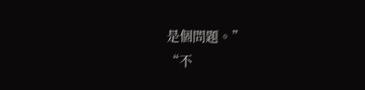是個問題。”
“不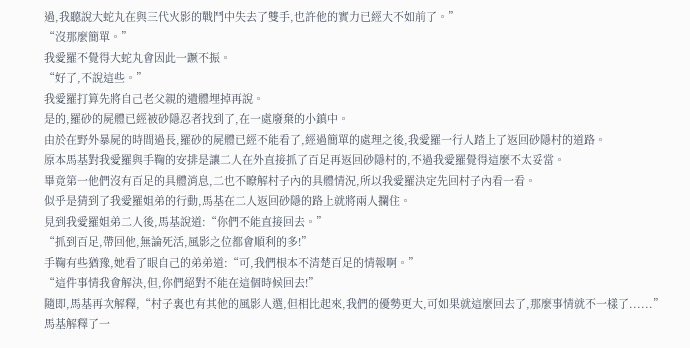過,我聽說大蛇丸在與三代火影的戰鬥中失去了雙手,也許他的實力已經大不如前了。”
“沒那麼簡單。”
我愛羅不覺得大蛇丸會因此一蹶不振。
“好了,不說這些。”
我愛羅打算先將自己老父親的遺體埋掉再說。
是的,羅砂的屍體已經被砂隱忍者找到了,在一處廢棄的小鎮中。
由於在野外暴屍的時間過長,羅砂的屍體已經不能看了,經過簡單的處理之後,我愛羅一行人踏上了返回砂隱村的道路。
原本馬基對我愛羅與手鞠的安排是讓二人在外直接抓了百足再返回砂隱村的,不過我愛羅覺得這麼不太妥當。
畢竟第一他們沒有百足的具體消息,二也不瞭解村子內的具體情況,所以我愛羅決定先回村子內看一看。
似乎是猜到了我愛羅姐弟的行動,馬基在二人返回砂隱的路上就將兩人攔住。
見到我愛羅姐弟二人後,馬基說道:“你們不能直接回去。”
“抓到百足,帶回他,無論死活,風影之位都會順利的多!”
手鞠有些猶豫,她看了眼自己的弟弟道:“可,我們根本不清楚百足的情報啊。”
“這件事情我會解決,但,你們絕對不能在這個時候回去!”
隨即,馬基再次解釋,“村子裏也有其他的風影人選,但相比起來,我們的優勢更大,可如果就這麼回去了,那麼事情就不一樣了......”
馬基解釋了一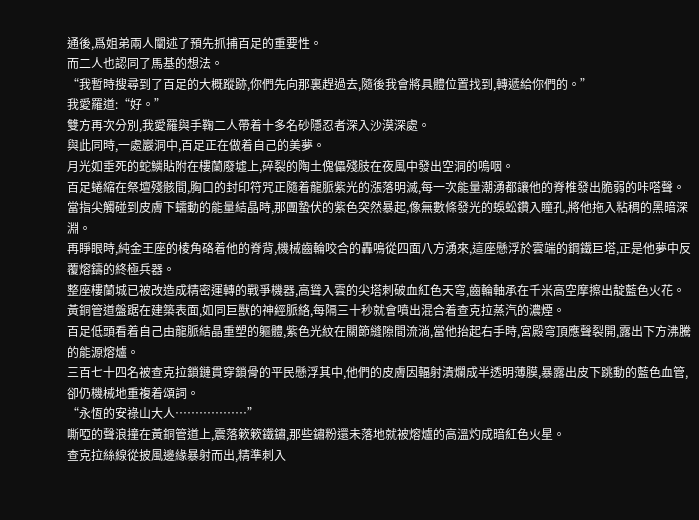通後,爲姐弟兩人闡述了預先抓捕百足的重要性。
而二人也認同了馬基的想法。
“我暫時搜尋到了百足的大概蹤跡,你們先向那裏趕過去,隨後我會將具體位置找到,轉遞給你們的。”
我愛羅道:“好。”
雙方再次分別,我愛羅與手鞠二人帶着十多名砂隱忍者深入沙漠深處。
與此同時,一處巖洞中,百足正在做着自己的美夢。
月光如垂死的蛇鱗貼附在樓蘭廢墟上,碎裂的陶土傀儡殘肢在夜風中發出空洞的嗚咽。
百足蜷縮在祭壇殘骸間,胸口的封印符咒正隨着龍脈紫光的漲落明滅,每一次能量潮湧都讓他的脊椎發出脆弱的咔嗒聲。
當指尖觸碰到皮膚下蠕動的能量結晶時,那團蟄伏的紫色突然暴起,像無數條發光的蜈蚣鑽入瞳孔,將他拖入粘稠的黑暗深淵。
再睜眼時,純金王座的棱角硌着他的脊背,機械齒輪咬合的轟鳴從四面八方湧來,這座懸浮於雲端的鋼鐵巨塔,正是他夢中反覆熔鑄的終極兵器。
整座樓蘭城已被改造成精密運轉的戰爭機器,高聳入雲的尖塔刺破血紅色天穹,齒輪軸承在千米高空摩擦出靛藍色火花。
黃銅管道盤踞在建築表面,如同巨獸的神經脈絡,每隔三十秒就會噴出混合着查克拉蒸汽的濃煙。
百足低頭看着自己由龍脈結晶重塑的軀體,紫色光紋在關節縫隙間流淌,當他抬起右手時,宮殿穹頂應聲裂開,露出下方沸騰的能源熔爐。
三百七十四名被查克拉鎖鏈貫穿鎖骨的平民懸浮其中,他們的皮膚因輻射潰爛成半透明薄膜,暴露出皮下跳動的藍色血管,卻仍機械地重複着頌詞。
“永恆的安祿山大人………………”
嘶啞的聲浪撞在黃銅管道上,震落簌簌鐵鏽,那些鏽粉還未落地就被熔爐的高溫灼成暗紅色火星。
查克拉絲線從披風邊緣暴射而出,精準刺入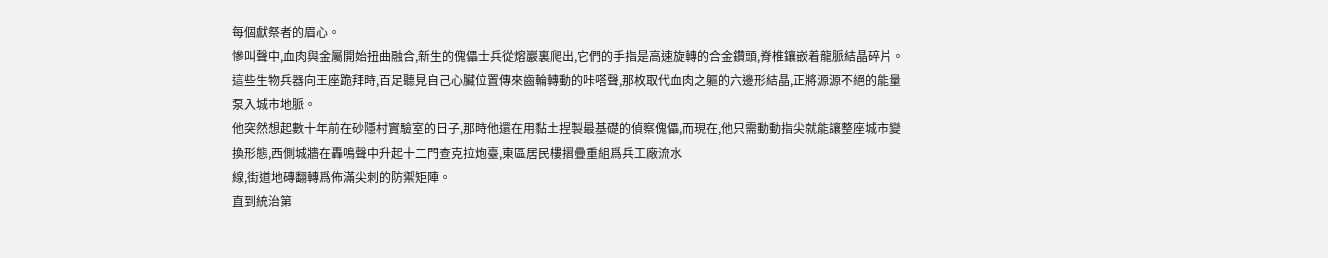每個獻祭者的眉心。
慘叫聲中,血肉與金屬開始扭曲融合,新生的傀儡士兵從熔巖裏爬出,它們的手指是高速旋轉的合金鑽頭,脊椎鑲嵌着龍脈結晶碎片。
這些生物兵器向王座跪拜時,百足聽見自己心臟位置傳來齒輪轉動的咔嗒聲,那枚取代血肉之軀的六邊形結晶,正將源源不絕的能量泵入城市地脈。
他突然想起數十年前在砂隱村實驗室的日子,那時他還在用黏土捏製最基礎的偵察傀儡,而現在,他只需動動指尖就能讓整座城市變換形態,西側城牆在轟鳴聲中升起十二門查克拉炮臺,東區居民樓摺疊重組爲兵工廠流水
線,街道地磚翻轉爲佈滿尖刺的防禦矩陣。
直到統治第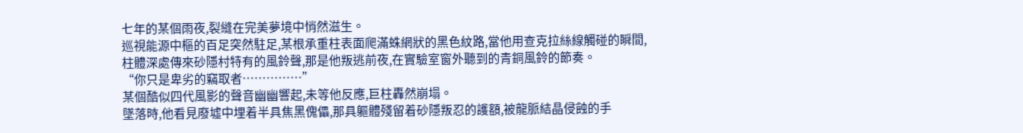七年的某個雨夜,裂縫在完美夢境中悄然滋生。
巡視能源中樞的百足突然駐足,某根承重柱表面爬滿蛛網狀的黑色紋路,當他用查克拉絲線觸碰的瞬間,柱體深處傳來砂隱村特有的風鈴聲,那是他叛逃前夜,在實驗室窗外聽到的青銅風鈴的節奏。
“你只是卑劣的竊取者……………”
某個酷似四代風影的聲音幽幽響起,未等他反應,巨柱轟然崩塌。
墜落時,他看見廢墟中埋着半具焦黑傀儡,那具軀體殘留着砂隱叛忍的護額,被龍脈結晶侵蝕的手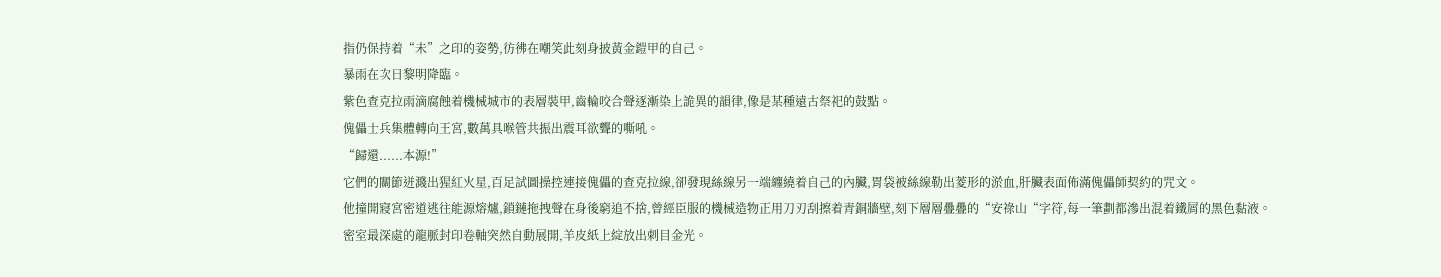指仍保持着“未”之印的姿勢,彷彿在嘲笑此刻身披黃金鎧甲的自己。
暴雨在次日黎明降臨。
紫色查克拉雨滴腐蝕着機械城市的表層裝甲,齒輪咬合聲逐漸染上詭異的韻律,像是某種遠古祭祀的鼓點。
傀儡士兵集體轉向王宮,數萬具喉管共振出震耳欲聾的嘶吼。
“歸還......本源!”
它們的關節迸濺出猩紅火星,百足試圖操控連接傀儡的查克拉線,卻發現絲線另一端纏繞着自己的內臟,胃袋被絲線勒出菱形的淤血,肝臟表面佈滿傀儡師契約的咒文。
他撞開寢宮密道逃往能源熔爐,鎖鏈拖拽聲在身後窮追不捨,曾經臣服的機械造物正用刀刃刮擦着青銅牆壁,刻下層層疊疊的“安祿山“字符,每一筆劃都滲出混着鐵屑的黑色黏液。
密室最深處的龍脈封印卷軸突然自動展開,羊皮紙上綻放出刺目金光。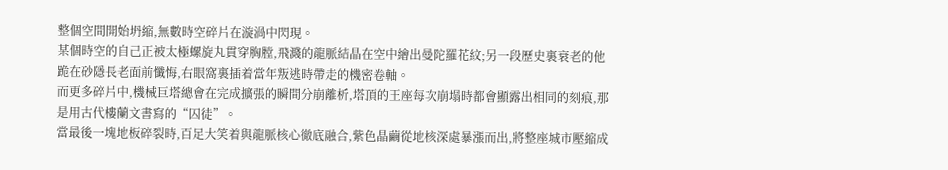整個空間開始坍縮,無數時空碎片在漩渦中閃現。
某個時空的自己正被太極螺旋丸貫穿胸膛,飛濺的龍脈結晶在空中繪出曼陀羅花紋;另一段歷史裏衰老的他跪在砂隱長老面前懺悔,右眼窩裏插着當年叛逃時帶走的機密卷軸。
而更多碎片中,機械巨塔總會在完成擴張的瞬間分崩離析,塔頂的王座每次崩塌時都會顯露出相同的刻痕,那是用古代樓蘭文書寫的“囚徒”。
當最後一塊地板碎裂時,百足大笑着與龍脈核心徹底融合,紫色晶繭從地核深處暴漲而出,將整座城市壓縮成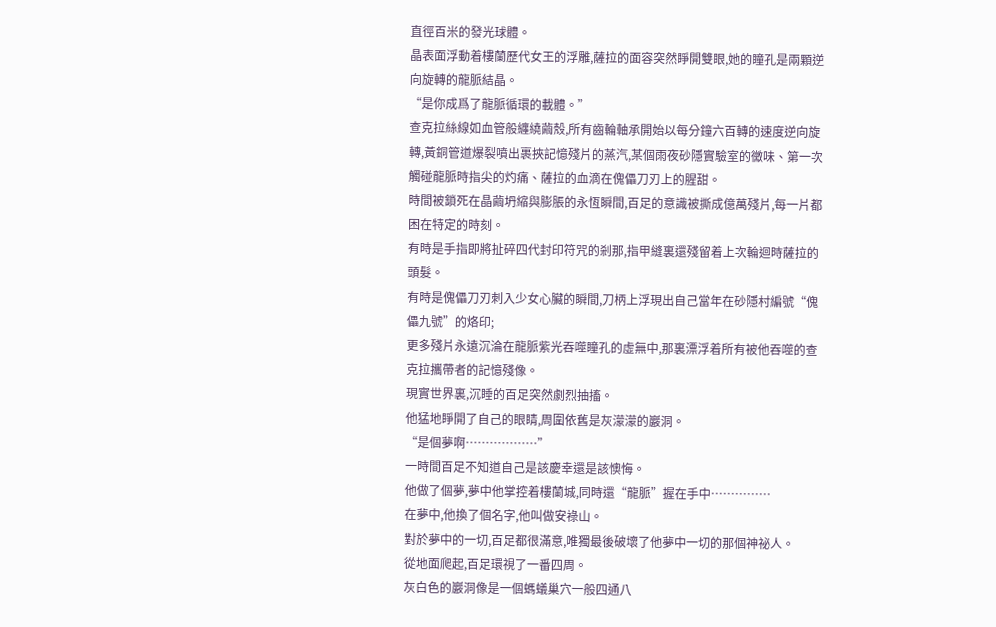直徑百米的發光球體。
晶表面浮動着樓蘭歷代女王的浮雕,薩拉的面容突然睜開雙眼,她的瞳孔是兩顆逆向旋轉的龍脈結晶。
“是你成爲了龍脈循環的載體。”
查克拉絲線如血管般纏繞繭殼,所有齒輪軸承開始以每分鐘六百轉的速度逆向旋轉,黃銅管道爆裂噴出裹挾記憶殘片的蒸汽,某個雨夜砂隱實驗室的黴味、第一次觸碰龍脈時指尖的灼痛、薩拉的血滴在傀儡刀刃上的腥甜。
時間被鎖死在晶繭坍縮與膨脹的永恆瞬間,百足的意識被撕成億萬殘片,每一片都困在特定的時刻。
有時是手指即將扯碎四代封印符咒的剎那,指甲縫裏還殘留着上次輪迴時薩拉的頭髮。
有時是傀儡刀刃刺入少女心臟的瞬間,刀柄上浮現出自己當年在砂隱村編號“傀儡九號”的烙印;
更多殘片永遠沉淪在龍脈紫光吞噬瞳孔的虛無中,那裏漂浮着所有被他吞噬的查克拉攜帶者的記憶殘像。
現實世界裏,沉睡的百足突然劇烈抽搐。
他猛地睜開了自己的眼睛,周圍依舊是灰濛濛的巖洞。
“是個夢啊………………”
一時間百足不知道自己是該慶幸還是該懊悔。
他做了個夢,夢中他掌控着樓蘭城,同時還“龍脈”握在手中……………
在夢中,他換了個名字,他叫做安祿山。
對於夢中的一切,百足都很滿意,唯獨最後破壞了他夢中一切的那個神祕人。
從地面爬起,百足環視了一番四周。
灰白色的巖洞像是一個螞蟻巢穴一般四通八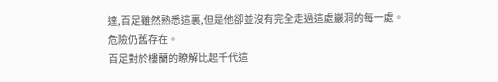達,百足雖然熟悉這裏,但是他卻並沒有完全走過這處巖洞的每一處。
危險仍舊存在。
百足對於樓蘭的瞭解比起千代這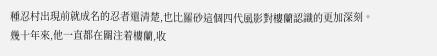種忍村出現前就成名的忍者還清楚,也比羅砂這個四代風影對樓蘭認識的更加深刻。
幾十年來,他一直都在關注着樓蘭,收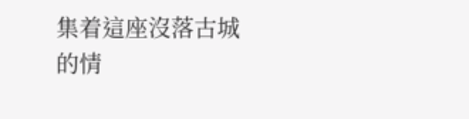集着這座沒落古城的情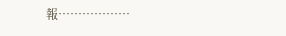報………………